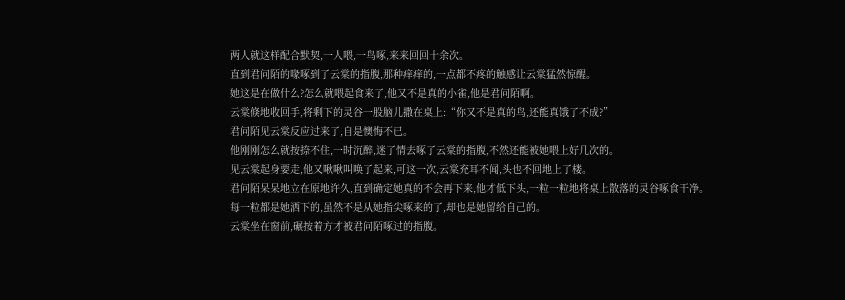两人就这样配合默契,一人喂,一鸟啄,来来回回十余次。
直到君问陌的喙啄到了云棠的指腹,那种痒痒的,一点都不疼的触感让云棠猛然惊醒。
她这是在做什么?怎么就喂起食来了,他又不是真的小雀,他是君问陌啊。
云棠倏地收回手,将剩下的灵谷一股脑儿撒在桌上:“你又不是真的鸟,还能真饿了不成?”
君问陌见云棠反应过来了,自是懊悔不已。
他刚刚怎么就按捺不住,一时沉醉,迷了情去啄了云棠的指腹,不然还能被她喂上好几次的。
见云棠起身要走,他又啾啾叫唤了起来,可这一次,云棠充耳不闻,头也不回地上了楼。
君问陌呆呆地立在原地许久,直到确定她真的不会再下来,他才低下头,一粒一粒地将桌上散落的灵谷啄食干净。
每一粒都是她洒下的,虽然不是从她指尖啄来的了,却也是她留给自己的。
云棠坐在窗前,碾按着方才被君问陌啄过的指腹。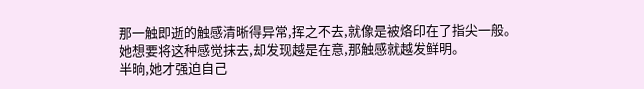那一触即逝的触感清晰得异常,挥之不去,就像是被烙印在了指尖一般。
她想要将这种感觉抹去,却发现越是在意,那触感就越发鲜明。
半晌,她才强迫自己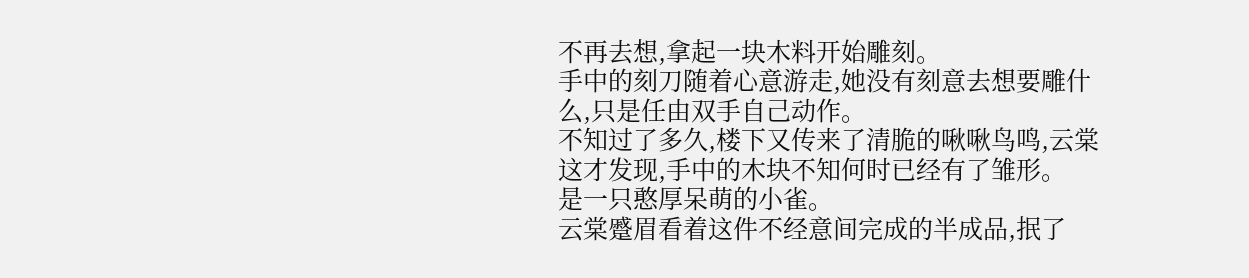不再去想,拿起一块木料开始雕刻。
手中的刻刀随着心意游走,她没有刻意去想要雕什么,只是任由双手自己动作。
不知过了多久,楼下又传来了清脆的啾啾鸟鸣,云棠这才发现,手中的木块不知何时已经有了雏形。
是一只憨厚呆萌的小雀。
云棠蹙眉看着这件不经意间完成的半成品,抿了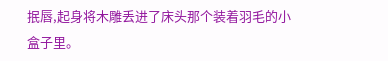抿唇,起身将木雕丢进了床头那个装着羽毛的小盒子里。